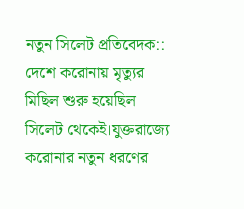নতুন সিলেট প্রতিবেদক:: দেশে করোনায় মৃত্যুর মিছিল শুরু হয়েছিল সিলেট থেকেই।যুক্তরাজ্যে করোনার নতুন ধরণের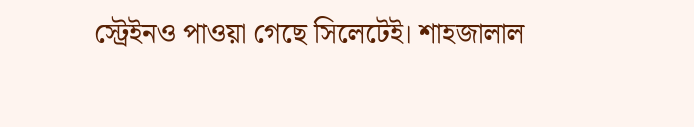স্ট্রেইনও পাওয়া গেছে সিলেটেই। শাহজালাল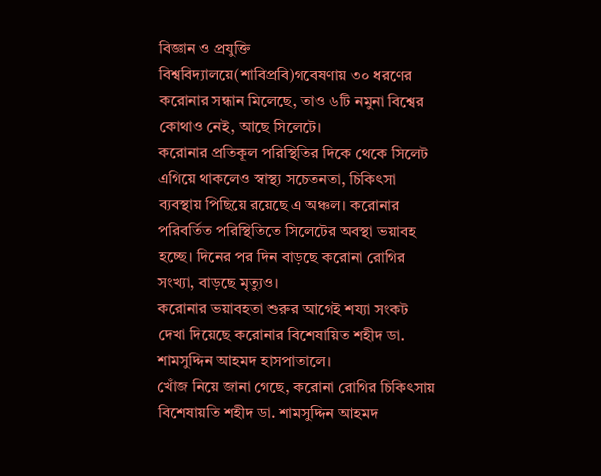বিজ্ঞান ও প্রযুক্তি বিশ্ববিদ্যালয়ে(শাবিপ্রবি)গবেষণায় ৩০ ধরণের করোনার সন্ধান মিলেছে, তাও ৬টি নমুনা বিশ্বের কোথাও নেই, আছে সিলেটে।
করোনার প্রতিকূল পরিস্থিতির দিকে থেকে সিলেট এগিয়ে থাকলেও স্বাস্থ্য সচেতনতা, চিকিৎসা ব্যবস্থায় পিছিয়ে রয়েছে এ অঞ্চল। করোনার পরিবর্তিত পরিস্থিতিতে সিলেটের অবস্থা ভয়াবহ হচ্ছে। দিনের পর দিন বাড়ছে করোনা রোগির সংখ্যা, বাড়ছে মৃত্যুও।
করোনার ভয়াবহতা শুরুর আগেই শয্যা সংকট দেখা দিয়েছে করোনার বিশেষায়িত শহীদ ডা. শামসুদ্দিন আহমদ হাসপাতালে।
খোঁজ নিয়ে জানা গেছে, করোনা রোগির চিকিৎসায় বিশেষায়তি শহীদ ডা. শামসুদ্দিন আহমদ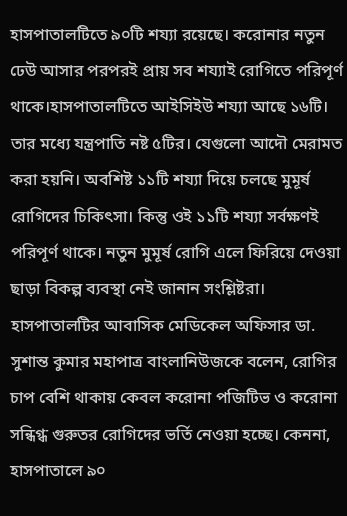হাসপাতালটিতে ৯০টি শয্যা রয়েছে। করোনার নতুন ঢেউ আসার পরপরই প্রায় সব শয্যাই রোগিতে পরিপূর্ণ থাকে।হাসপাতালটিতে আইসিইউ শয্যা আছে ১৬টি। তার মধ্যে যন্ত্রপাতি নষ্ট ৫টির। যেগুলো আদৌ মেরামত করা হয়নি। অবশিষ্ট ১১টি শয্যা দিয়ে চলছে মুমূর্ষ রোগিদের চিকিৎসা। কিন্তু ওই ১১টি শয্যা সর্বক্ষণই পরিপূর্ণ থাকে। নতুন মুমূর্ষ রোগি এলে ফিরিয়ে দেওয়া ছাড়া বিকল্প ব্যবস্থা নেই জানান সংশ্লিষ্টরা।
হাসপাতালটির আবাসিক মেডিকেল অফিসার ডা. সুশান্ত কুমার মহাপাত্র বাংলানিউজকে বলেন, রোগির চাপ বেশি থাকায় কেবল করোনা পজিটিভ ও করোনা সন্ধিগ্ধ গুরুতর রোগিদের ভর্তি নেওয়া হচ্ছে। কেননা, হাসপাতালে ৯০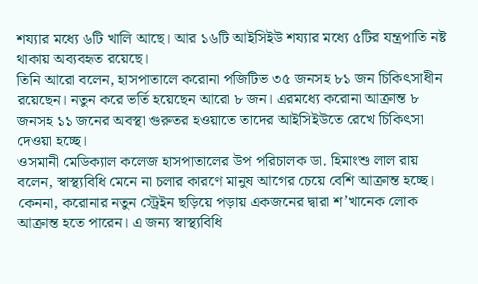শয্যার মধ্যে ৬টি খালি আছে। আর ১৬টি আইসিইউ শয্যার মধ্যে ৫টির যন্ত্রপাতি নষ্ট থাকায় অব্যবহৃত রয়েছে।
তিনি আরো বলেন, হাসপাতালে করোনা পজিটিভ ৩৫ জনসহ ৮১ জন চিকিৎসাধীন রয়েছেন। নতুন করে ভর্তি হয়েছেন আরো ৮ জন। এরমধ্যে করোনা আক্রান্ত ৮ জনসহ ১১ জনের অবস্থা গুরুতর হওয়াতে তাদের আইসিইউতে রেখে চিকিৎসা দেওয়া হচ্ছে।
ওসমানী মেডিক্যাল কলেজ হাসপাতালের উপ পরিচালক ডা. হিমাংশু লাল রায় বলেন, স্বাস্থ্যবিধি মেনে না চলার কারণে মানুষ আগের চেয়ে বেশি আক্রান্ত হচ্ছে। কেননা, করোনার নতুন স্ট্রেইন ছড়িয়ে পড়ায় একজনের দ্বারা শ’খানেক লোক আক্রান্ত হতে পারেন। এ জন্য স্বাস্থ্যবিধি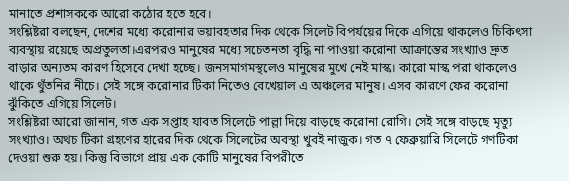মানাতে প্রশাসককে আরো কঠোর হতে হবে।
সংশ্লিষ্টরা বলছেন, দেশের মধ্যে করোনার ভয়াবহতার দিক থেকে সিলেট বিপর্যয়ের দিকে এগিয়ে থাকলেও চিকিৎসা ব্যবস্থায় রয়েছে অপ্রতুলতা।এরপরও মানুষের মধ্যে সচেতনতা বৃদ্ধি না পাওয়া করোনা আক্রান্তের সংখ্যাও দ্রুত বাড়ার অন্যতম কারণ হিসেবে দেখা হচ্ছে। জনসমাগমস্থলেও মানুষের মুখে নেই মাস্ক। কারো মাস্ক পরা থাকলেও থাকে থুঁতনির নীচে। সেই সঙ্গে করোনার টিকা নিতেও বেখেয়াল এ অঞ্চলের মানুষ। এসব কারণে ফের করোনা ঝুঁকিতে এগিয়ে সিলেট।
সংশ্লিষ্টরা আরো জানান, গত এক সপ্তাহ যাবত সিলেটে পাল্লা দিয়ে বাড়ছে করোনা রোগি। সেই সঙ্গে বাড়ছে মৃত্যু সংখ্যাও। অথচ টিকা গ্রহণের হারের দিক থেকে সিলেটের অবস্থা খুবই নাজুক। গত ৭ ফেব্রুয়ারি সিলেটে গণটিকা দেওয়া শুরু হয়। কিন্তু বিভাগে প্রায় এক কোটি মানুষের বিপরীতে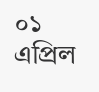০১ এপ্রিল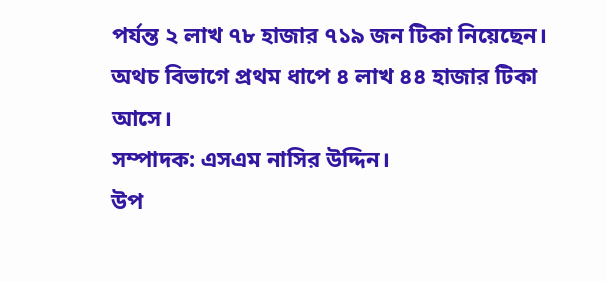পর্যন্ত ২ লাখ ৭৮ হাজার ৭১৯ জন টিকা নিয়েছেন। অথচ বিভাগে প্রথম ধাপে ৪ লাখ ৪৪ হাজার টিকা আসে।
সম্পাদক: এসএম নাসির উদ্দিন।
উপ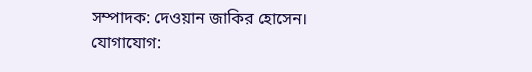সম্পাদক: দেওয়ান জাকির হোসেন।
যোগাযোগ: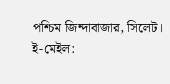পশ্চিম জিন্দাবাজার, সিলেট।
ই-মেইল: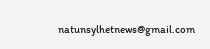natunsylhetnews@gmail.com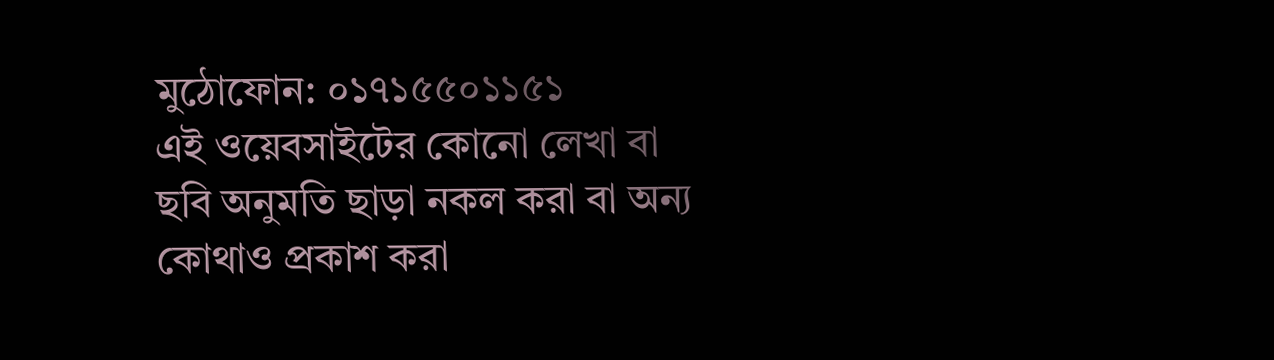মুঠোফোন: ০১৭১৫৫০১১৫১
এই ওয়েবসাইটের কোনো লেখা বা ছবি অনুমতি ছাড়া নকল করা বা অন্য কোথাও প্রকাশ করা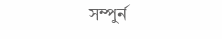সম্পুর্ন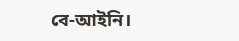বে-আইনি।